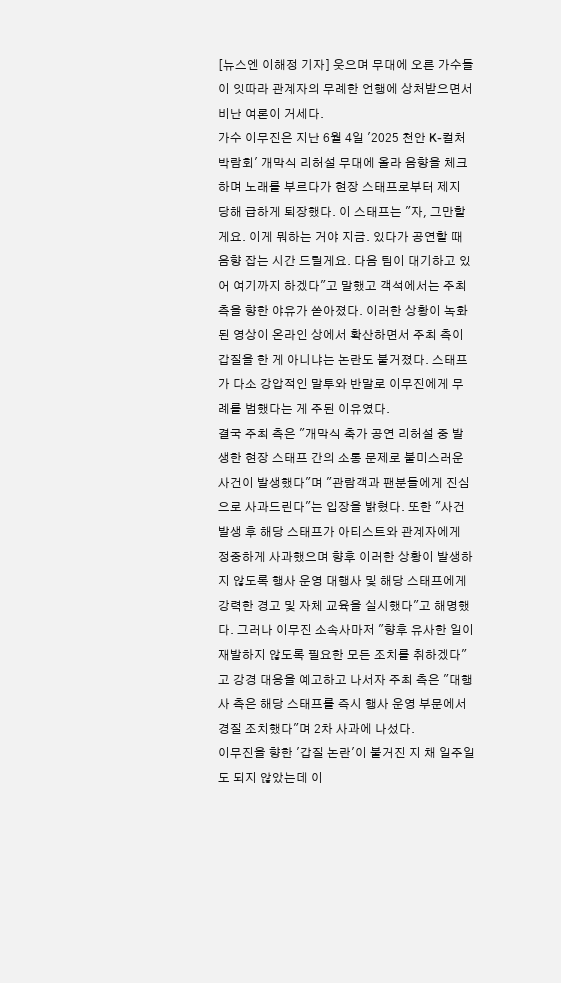[뉴스엔 이해정 기자] 웃으며 무대에 오른 가수들이 잇따라 관계자의 무례한 언행에 상처받으면서 비난 여론이 거세다.
가수 이무진은 지난 6월 4일 '2025 천안 K-컬처 박람회' 개막식 리허설 무대에 올라 음향을 체크하며 노래를 부르다가 현장 스태프로부터 제지 당해 급하게 퇴장했다. 이 스태프는 "자, 그만할게요. 이게 뭐하는 거야 지금. 있다가 공연할 때 음향 잡는 시간 드릴게요. 다음 팀이 대기하고 있어 여기까지 하겠다"고 말했고 객석에서는 주최 측을 향한 야유가 쏟아졌다. 이러한 상황이 녹화된 영상이 온라인 상에서 확산하면서 주최 측이 갑질을 한 게 아니냐는 논란도 불거졌다. 스태프가 다소 강압적인 말투와 반말로 이무진에게 무례를 범했다는 게 주된 이유였다.
결국 주최 측은 "개막식 축가 공연 리허설 중 발생한 현장 스태프 간의 소통 문제로 불미스러운 사건이 발생했다"며 "관람객과 팬분들에게 진심으로 사과드린다"는 입장을 밝혔다. 또한 "사건 발생 후 해당 스태프가 아티스트와 관계자에게 정중하게 사과했으며 향후 이러한 상황이 발생하지 않도록 행사 운영 대행사 및 해당 스태프에게 강력한 경고 및 자체 교육을 실시했다"고 해명했다. 그러나 이무진 소속사마저 "향후 유사한 일이 재발하지 않도록 필요한 모든 조치를 취하겠다"고 강경 대응을 예고하고 나서자 주최 측은 "대행사 측은 해당 스태프를 즉시 행사 운영 부문에서 경질 조치했다"며 2차 사과에 나섰다.
이무진을 향한 '갑질 논란'이 불거진 지 채 일주일도 되지 않았는데 이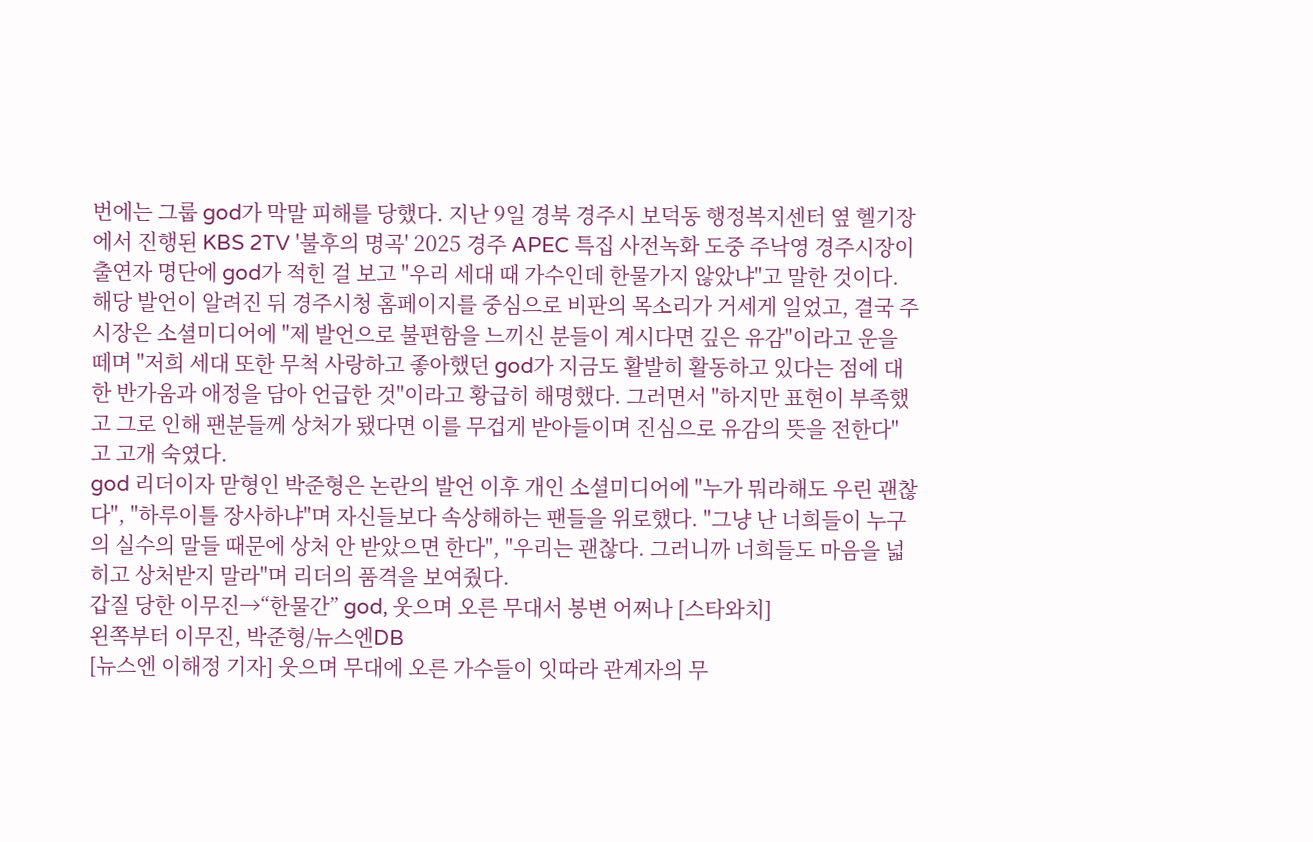번에는 그룹 god가 막말 피해를 당했다. 지난 9일 경북 경주시 보덕동 행정복지센터 옆 헬기장에서 진행된 KBS 2TV '불후의 명곡' 2025 경주 APEC 특집 사전녹화 도중 주낙영 경주시장이 출연자 명단에 god가 적힌 걸 보고 "우리 세대 때 가수인데 한물가지 않았냐"고 말한 것이다. 해당 발언이 알려진 뒤 경주시청 홈페이지를 중심으로 비판의 목소리가 거세게 일었고, 결국 주 시장은 소셜미디어에 "제 발언으로 불편함을 느끼신 분들이 계시다면 깊은 유감"이라고 운을 떼며 "저희 세대 또한 무척 사랑하고 좋아했던 god가 지금도 활발히 활동하고 있다는 점에 대한 반가움과 애정을 담아 언급한 것"이라고 황급히 해명했다. 그러면서 "하지만 표현이 부족했고 그로 인해 팬분들께 상처가 됐다면 이를 무겁게 받아들이며 진심으로 유감의 뜻을 전한다"고 고개 숙였다.
god 리더이자 맏형인 박준형은 논란의 발언 이후 개인 소셜미디어에 "누가 뭐라해도 우린 괜찮다", "하루이틀 장사하냐"며 자신들보다 속상해하는 팬들을 위로했다. "그냥 난 너희들이 누구의 실수의 말들 때문에 상처 안 받았으면 한다", "우리는 괜찮다. 그러니까 너희들도 마음을 넓히고 상처받지 말라"며 리더의 품격을 보여줬다.
갑질 당한 이무진→“한물간” god, 웃으며 오른 무대서 봉변 어쩌나 [스타와치]
왼쪽부터 이무진, 박준형/뉴스엔DB
[뉴스엔 이해정 기자] 웃으며 무대에 오른 가수들이 잇따라 관계자의 무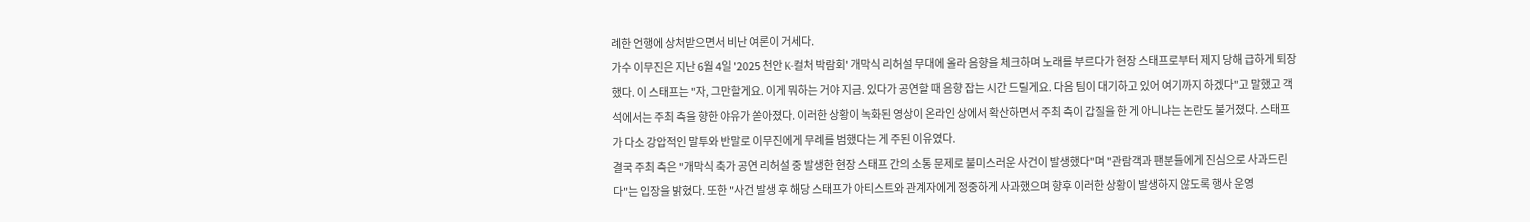례한 언행에 상처받으면서 비난 여론이 거세다.
가수 이무진은 지난 6월 4일 '2025 천안 K-컬처 박람회' 개막식 리허설 무대에 올라 음향을 체크하며 노래를 부르다가 현장 스태프로부터 제지 당해 급하게 퇴장했다. 이 스태프는 "자, 그만할게요. 이게 뭐하는 거야 지금. 있다가 공연할 때 음향 잡는 시간 드릴게요. 다음 팀이 대기하고 있어 여기까지 하겠다"고 말했고 객석에서는 주최 측을 향한 야유가 쏟아졌다. 이러한 상황이 녹화된 영상이 온라인 상에서 확산하면서 주최 측이 갑질을 한 게 아니냐는 논란도 불거졌다. 스태프가 다소 강압적인 말투와 반말로 이무진에게 무례를 범했다는 게 주된 이유였다.
결국 주최 측은 "개막식 축가 공연 리허설 중 발생한 현장 스태프 간의 소통 문제로 불미스러운 사건이 발생했다"며 "관람객과 팬분들에게 진심으로 사과드린다"는 입장을 밝혔다. 또한 "사건 발생 후 해당 스태프가 아티스트와 관계자에게 정중하게 사과했으며 향후 이러한 상황이 발생하지 않도록 행사 운영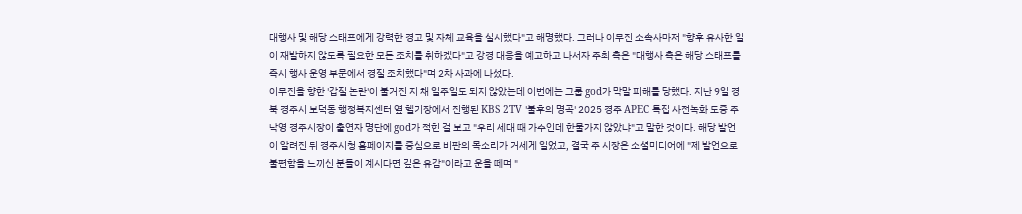대행사 및 해당 스태프에게 강력한 경고 및 자체 교육을 실시했다"고 해명했다. 그러나 이무진 소속사마저 "향후 유사한 일이 재발하지 않도록 필요한 모든 조치를 취하겠다"고 강경 대응을 예고하고 나서자 주최 측은 "대행사 측은 해당 스태프를 즉시 행사 운영 부문에서 경질 조치했다"며 2차 사과에 나섰다.
이무진을 향한 '갑질 논란'이 불거진 지 채 일주일도 되지 않았는데 이번에는 그룹 god가 막말 피해를 당했다. 지난 9일 경북 경주시 보덕동 행정복지센터 옆 헬기장에서 진행된 KBS 2TV '불후의 명곡' 2025 경주 APEC 특집 사전녹화 도중 주낙영 경주시장이 출연자 명단에 god가 적힌 걸 보고 "우리 세대 때 가수인데 한물가지 않았냐"고 말한 것이다. 해당 발언이 알려진 뒤 경주시청 홈페이지를 중심으로 비판의 목소리가 거세게 일었고, 결국 주 시장은 소셜미디어에 "제 발언으로 불편함을 느끼신 분들이 계시다면 깊은 유감"이라고 운을 떼며 "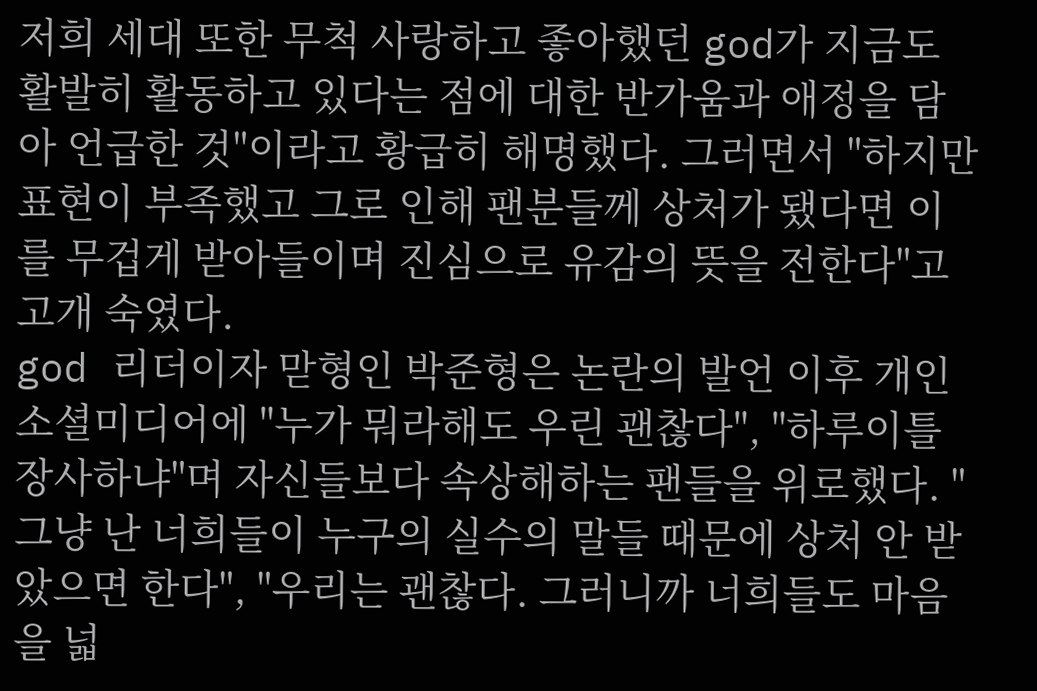저희 세대 또한 무척 사랑하고 좋아했던 god가 지금도 활발히 활동하고 있다는 점에 대한 반가움과 애정을 담아 언급한 것"이라고 황급히 해명했다. 그러면서 "하지만 표현이 부족했고 그로 인해 팬분들께 상처가 됐다면 이를 무겁게 받아들이며 진심으로 유감의 뜻을 전한다"고 고개 숙였다.
god 리더이자 맏형인 박준형은 논란의 발언 이후 개인 소셜미디어에 "누가 뭐라해도 우린 괜찮다", "하루이틀 장사하냐"며 자신들보다 속상해하는 팬들을 위로했다. "그냥 난 너희들이 누구의 실수의 말들 때문에 상처 안 받았으면 한다", "우리는 괜찮다. 그러니까 너희들도 마음을 넓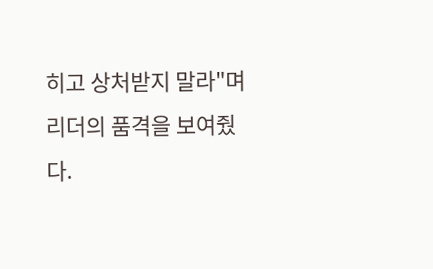히고 상처받지 말라"며 리더의 품격을 보여줬다.